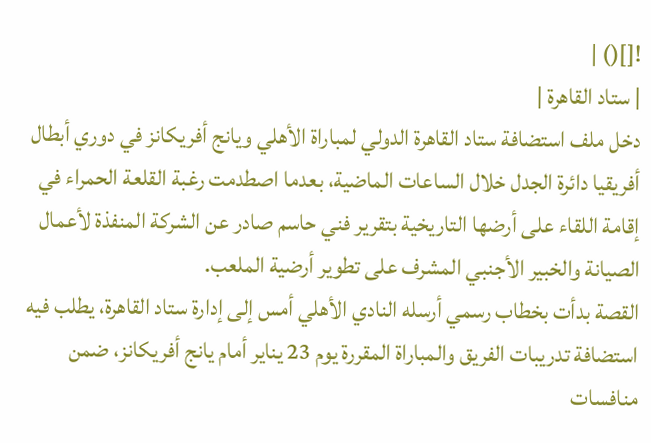![]() |
| ستاد القاهرة |
دخل ملف استضافة ستاد القاهرة الدولي لمباراة الأهلي ويانج أفريكانز في دوري أبطال أفريقيا دائرة الجدل خلال الساعات الماضية، بعدما اصطدمت رغبة القلعة الحمراء في إقامة اللقاء على أرضها التاريخية بتقرير فني حاسم صادر عن الشركة المنفذة لأعمال الصيانة والخبير الأجنبي المشرف على تطوير أرضية الملعب.
القصة بدأت بخطاب رسمي أرسله النادي الأهلي أمس إلى إدارة ستاد القاهرة، يطلب فيه استضافة تدريبات الفريق والمباراة المقررة يوم 23 يناير أمام يانج أفريكانز، ضمن منافسات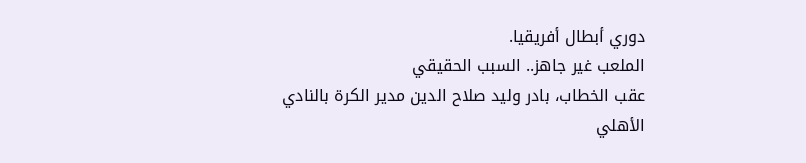دوري أبطال أفريقيا.
الملعب غير جاهز.. السبب الحقيقي
عقب الخطاب، بادر وليد صلاح الدين مدير الكرة بالنادي الأهلي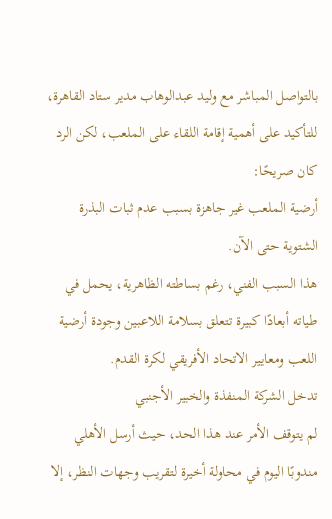بالتواصل المباشر مع وليد عبدالوهاب مدير ستاد القاهرة، للتأكيد على أهمية إقامة اللقاء على الملعب، لكن الرد كان صريحًا:
أرضية الملعب غير جاهزة بسبب عدم ثبات البذرة الشتوية حتى الآن.
هذا السبب الفني، رغم بساطته الظاهرية، يحمل في طياته أبعادًا كبيرة تتعلق بسلامة اللاعبين وجودة أرضية اللعب ومعايير الاتحاد الأفريقي لكرة القدم.
تدخل الشركة المنفذة والخبير الأجنبي
لم يتوقف الأمر عند هذا الحد، حيث أرسل الأهلي مندوبًا اليوم في محاولة أخيرة لتقريب وجهات النظر، إلا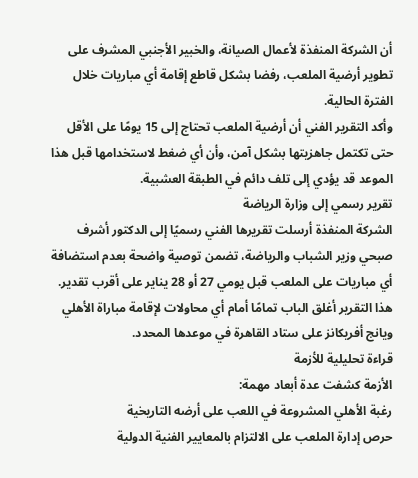أن الشركة المنفذة لأعمال الصيانة، والخبير الأجنبي المشرف على تطوير أرضية الملعب، رفضا بشكل قاطع إقامة أي مباريات خلال الفترة الحالية.
وأكد التقرير الفني أن أرضية الملعب تحتاج إلى 15 يومًا على الأقل حتى تكتمل جاهزيتها بشكل آمن، وأن أي ضغط لاستخدامها قبل هذا الموعد قد يؤدي إلى تلف دائم في الطبقة العشبية.
تقرير رسمي إلى وزارة الرياضة
الشركة المنفذة أرسلت تقريرها الفني رسميًا إلى الدكتور أشرف صبحي وزير الشباب والرياضة، تضمن توصية واضحة بعدم استضافة أي مباريات على الملعب قبل يومي 27 أو 28 يناير على أقرب تقدير.
هذا التقرير أغلق الباب تمامًا أمام أي محاولات لإقامة مباراة الأهلي ويانج أفريكانز على ستاد القاهرة في موعدها المحدد.
قراءة تحليلية للأزمة
الأزمة كشفت عدة أبعاد مهمة:
رغبة الأهلي المشروعة في اللعب على أرضه التاريخية
حرص إدارة الملعب على الالتزام بالمعايير الفنية الدولية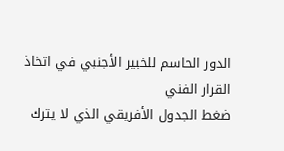الدور الحاسم للخبير الأجنبي في اتخاذ القرار الفني
ضغط الجدول الأفريقي الذي لا يترك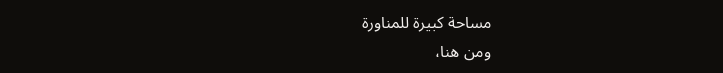مساحة كبيرة للمناورة
ومن هنا،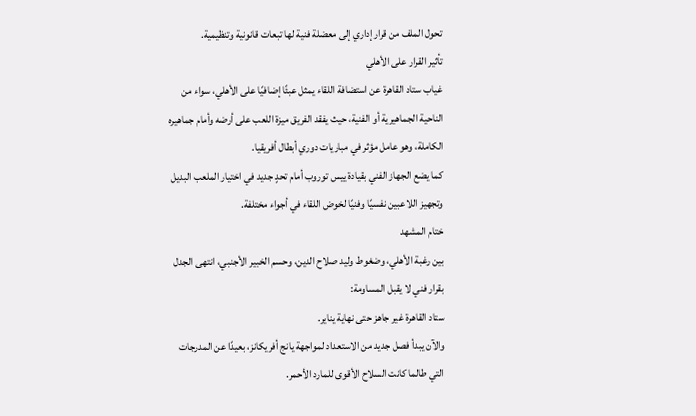تحول الملف من قرار إداري إلى معضلة فنية لها تبعات قانونية وتنظيمية.
تأثير القرار على الأهلي
غياب ستاد القاهرة عن استضافة اللقاء يمثل عبئًا إضافيًا على الأهلي، سواء من الناحية الجماهيرية أو الفنية، حيث يفقد الفريق ميزة اللعب على أرضه وأمام جماهيره الكاملة، وهو عامل مؤثر في مباريات دوري أبطال أفريقيا.
كما يضع الجهاز الفني بقيادة ييس توروب أمام تحدٍ جديد في اختيار الملعب البديل وتجهيز اللاعبين نفسيًا وفنيًا لخوض اللقاء في أجواء مختلفة.
ختام المشهد
بين رغبة الأهلي، وضغوط وليد صلاح الدين، وحسم الخبير الأجنبي، انتهى الجدل بقرار فني لا يقبل المساومة:
ستاد القاهرة غير جاهز حتى نهاية يناير.
والآن يبدأ فصل جديد من الاستعداد لمواجهة يانج أفريكانز، بعيدًا عن المدرجات التي طالما كانت السلاح الأقوى للمارد الأحمر.